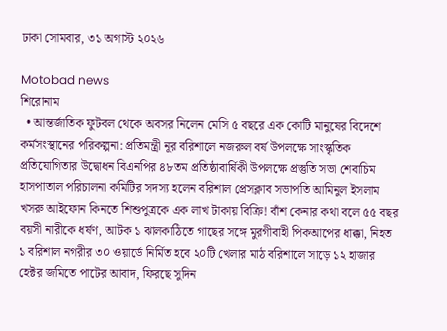ঢাকা সোমবার, ৩১ অগাস্ট ২০২৬

Motobad news
শিরোনাম
  • আন্তর্জাতিক ফুটবল থেকে অবসর নিলেন মেসি ৫ বছরে এক কোটি মানুষের বিদেশে কর্মসংস্থানের পরিকল্পনা: প্রতিমন্ত্রী নূর বরিশালে নজরুল বর্ষ উপলক্ষে সাংস্কৃতিক প্রতিযোগিতার উদ্বোধন বিএনপির ৪৮তম প্রতিষ্ঠাবার্ষিকী উপলক্ষে প্রস্তুতি সভা শেবাচিম হাসপাতাল পরিচালনা কমিটির সদস্য হলেন বরিশাল প্রেসক্লাব সভাপতি আমিনুল ইসলাম খসরু আইফোন কিনতে শিশুপুত্রকে এক লাখ টাকায় বিক্রি! বাঁশ কেনার কথা বলে ৫৫ বছর বয়সী নারীকে ধর্ষণ, আটক ১ ঝালকাঠিতে গাছের সঙ্গে মুরগীবাহী পিকআপের ধাক্কা, নিহত ১ বরিশাল নগরীর ৩০ ওয়ার্ডে নির্মিত হবে ২০টি খেলার মাঠ বরিশালে সাড়ে ১২ হাজার হেক্টর জমিতে পাটের আবাদ, ফিরছে সুদিন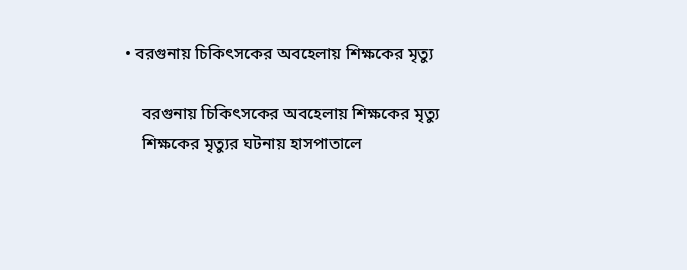• বরগুনায় চিকিৎসকের অবহেলায় শিক্ষকের মৃত্যু

    বরগুনায় চিকিৎসকের অবহেলায় শিক্ষকের মৃত্যু
    শিক্ষকের মৃত্যুর ঘটনায় হাসপাতালে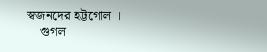স্বজনদের হট্টগোল ।
    গুগল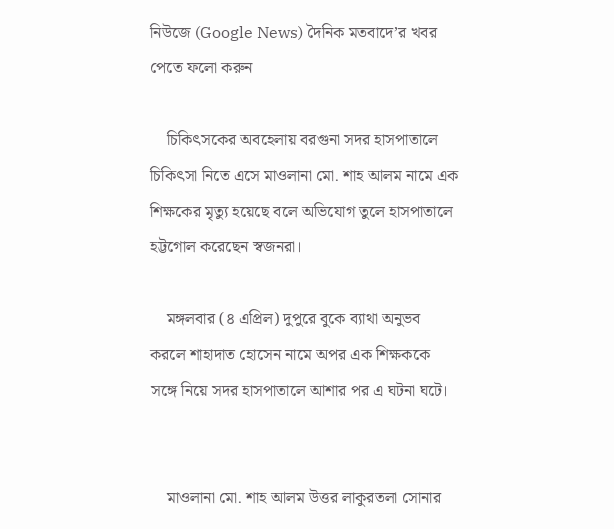নিউজে (Google News) দৈনিক মতবাদে’র খবর পেতে ফলো করুন

    চিকিৎসকের অবহেলায় বরগুনা সদর হাসপাতালে চিকিৎসা নিতে এসে মাওলানা মো. শাহ আলম নামে এক শিক্ষকের মৃত্যু হয়েছে বলে অভিযোগ তুলে হাসপাতালে হট্টগোল করেছেন স্বজনরা।

    মঙ্গলবার (৪ এপ্রিল) দুপুরে বুকে ব্যাথা অনুভব করলে শাহাদাত হোসেন নামে অপর এক শিক্ষককে সঙ্গে নিয়ে সদর হাসপাতালে আশার পর এ ঘটনা ঘটে।


    মাওলানা মো. শাহ আলম উত্তর লাকুরতলা সোনার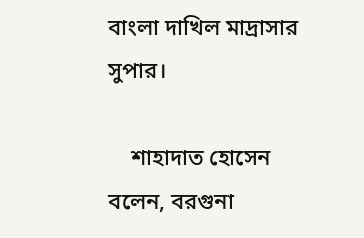বাংলা দাখিল মাদ্রাসার সুপার।

    শাহাদাত হোসেন বলেন, বরগুনা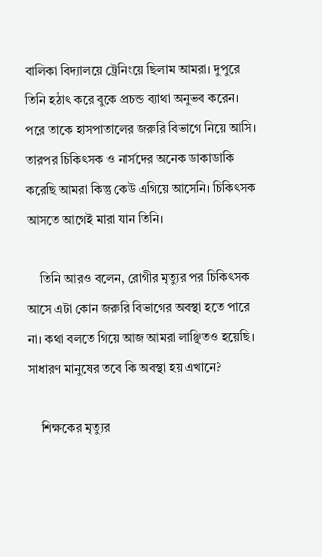বালিকা বিদ্যালয়ে ট্রেনিংয়ে ছিলাম আমরা। দুপুরে তিনি হঠাৎ করে বুকে প্রচন্ড ব্যাথা অনুভব করেন। পরে তাকে হাসপাতালের জরুরি বিভাগে নিয়ে আসি। তারপর চিকিৎসক ও নার্সদের অনেক ডাকাডাকি করেছি আমরা কিন্তু কেউ এগিয়ে আসেনি। চিকিৎসক আসতে আগেই মারা যান তিনি।

    তিনি আরও বলেন, রোগীর মৃত্যুর পর চিকিৎসক আসে এটা কোন জরুরি বিভাগের অবস্থা হতে পারে না। কথা বলতে গিয়ে আজ আমরা লাঞ্ছিতও হয়েছি। সাধারণ মানুষের তবে কি অবস্থা হয় এখানে?

    শিক্ষকের মৃত্যুর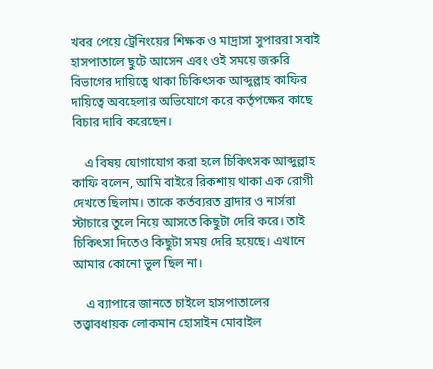খবর পেয়ে ট্রেনিংয়ের শিক্ষক ও মাদ্রাসা সুপাররা সবাই হাসপাতালে ছুটে আসেন এবং ওই সময়ে জরুরি বিভাগের দায়িত্বে থাকা চিকিৎসক আব্দুল্লাহ কাফির দায়িত্বে অবহেলার অভিযোগে করে কর্তৃপক্ষের কাছে বিচার দাবি করেছেন।

    এ বিষয় যোগাযোগ করা হলে চিকিৎসক আব্দুল্লাহ কাফি বলেন, আমি বাইরে রিকশায় থাকা এক রোগী দেখতে ছিলাম। তাকে কর্তব্যরত ব্রাদার ও নার্সরা স্টাচারে তুলে নিয়ে আসতে কিছুটা দেরি করে। তাই চিকিৎসা দিতেও কিছুটা সময় দেরি হয়েছে। এখানে আমার কোনো ভুল ছিল না।

    এ ব্যাপারে জানতে চাইলে হাসপাতালের তত্ত্বাবধায়ক লোকমান হোসাইন মোবাইল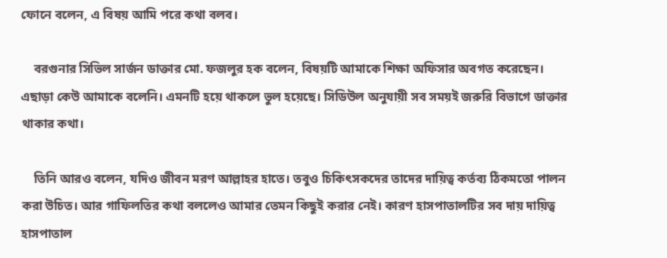ফোনে বলেন, এ বিষয় আমি পরে কথা বলব।

    বরগুনার সিভিল সার্জন ডাক্তার মো. ফজলুর হক বলেন, বিষয়টি আমাকে শিক্ষা অফিসার অবগত করেছেন। এছাড়া কেউ আমাকে বলেনি। এমনটি হয়ে থাকলে ভুল হয়েছে। সিডিউল অনুযায়ী সব সময়ই জরুরি বিভাগে ডাক্তার থাকার কথা।

    তিনি আরও বলেন, যদিও জীবন মরণ আল্লাহর হাতে। তবুও চিকিৎসকদের তাদের দায়িত্ব কর্তব্য ঠিকমতো পালন করা উচিত। আর গাফিলতির কথা বললেও আমার তেমন কিছুই করার নেই। কারণ হাসপাতালটির সব দায় দায়িত্ব হাসপাতাল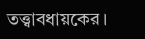তত্ত্বাবধায়কের।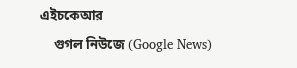এইচকেআর
    গুগল নিউজে (Google News)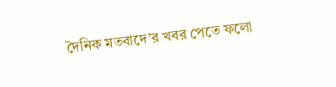দৈনিক মতবাদে’র খবর পেতে ফলো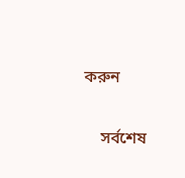করুন

    সর্বশেষ